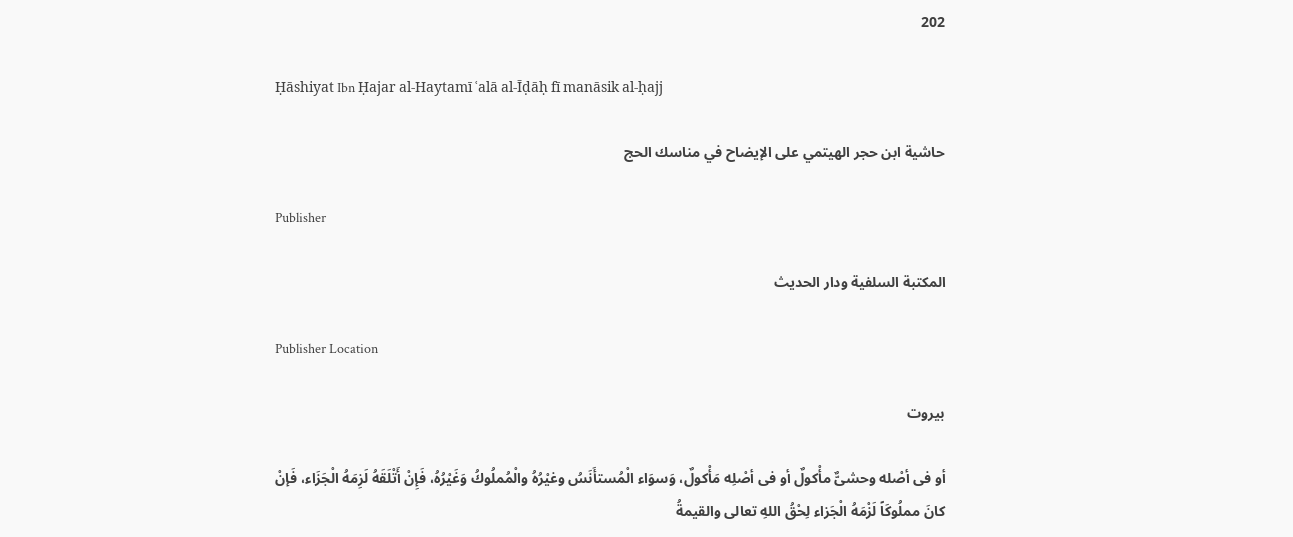202

Ḥāshiyat Ibn Ḥajar al-Haytamī ʿalā al-Īḍāḥ fī manāsik al-ḥajj

حاشية ابن حجر الهيتمي على الإيضاح في مناسك الحج

Publisher

المكتبة السلفية ودار الحديث

Publisher Location

بيروت

أو فى أصْله وحشىٌّ مأْكولٌ أو فى أصْلِه مَأْكولٌ، وَسوَاء الْمُستأَنَسُ وغيْرُهُ والْمُملُوكُ وَغَيْرُهُ، فَإِنْ أَتْلَقَهُ لَزِمَهُ الْجَزَاء، فَإنْ كانَ مملُوكَاً لَزْمَهُ الْجَزاء لِحْقُ اللهِ تعالى والقيمةُ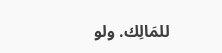للمَالِك. ولو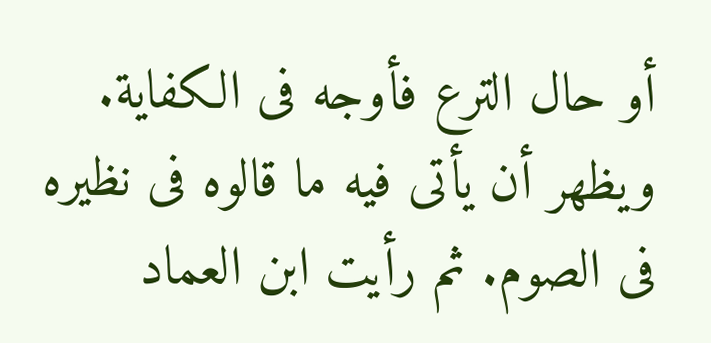أو حال الترع فأوجه فى الكفاية. ويظهر أن يأتى فيه ما قالوه فى نظيره فى الصوم. ثم رأيت ابن العماد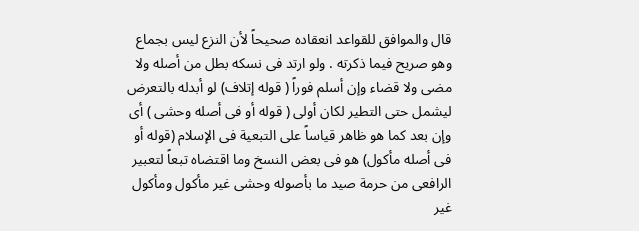قال والموافق للقواعد انعقاده صحيحاً لأن النزع ليس بجماع وهو صريح فيما ذكرته . ولو ارتد فى نسكه بطل من أصله ولا مضى ولا قضاء وإن أسلم فوراً ( قوله إتلاف) لو أبدله بالتعرض ليشمل حتى التطير لكان أولى ( قوله أو فى أصله وحشى ) أى وإن بعد كما هو ظاهر قياساً على التبعية فى الإسلام (قوله أو فى أصله مأكول) هو فى بعض النسخ وما اقتضاه تبعاً لتعبير الرافعى من حرمة صيد ما بأصوله وحشى غير مأكول ومأكول غير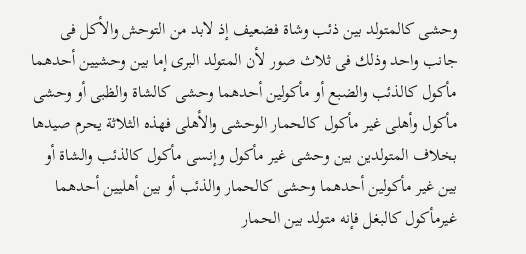وحشى كالمتولد بين ذئب وشاة فضعيف إذ لابد من التوحش والأكل فى جانب واحد وذلك فى ثلاث صور لأن المتولد البرى إما بين وحشيين أحدهما مأكول كالذئب والضبع أو مأكولين أحدهما وحشى كالشاة والظبى أو وحشى مأكول وأهلى غير مأكول كالحمار الوحشى والأهلى فهذه الثلاثة يحرم صيدها بخلاف المتولدين بين وحشى غير مأكول وإنسى مأكول كالذئب والشاة أو بين غير مأكولين أحدهما وحشى كالحمار والذئب أو بين أهليين أحدهما غيرمأكول كالبغل فإنه متولد بين الحمار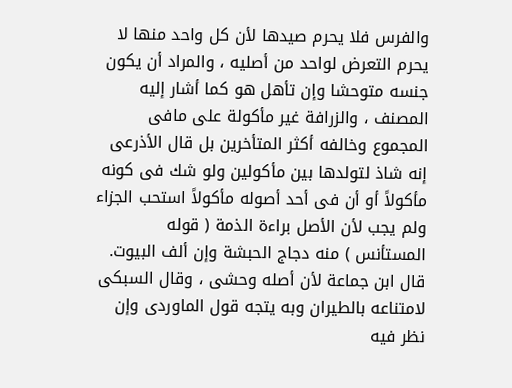والفرس فلا يحرم صيدها لأن كل واحد منها لا يحرم التعرض لواحد من أصليه ، والمراد أن يكون جنسه متوحشا وإن تأهل هو كما أشار إليه المصنف ، والزرافة غير مأكولة على مافى المجموع وخالفه أكثر المتأخرين بل قال الأذرعى إنه شاذ لتولدها بين مأكولين ولو شك فى كونه مأكولاً أو أن فى أحد أصوله مأكولاً استحب الجزاء ولم يجب لأن الأصل براءة الذمة ( قوله المستأنس ) منه دجاج الحبشة وإن ألف البيوت. قال ابن جماعة لأن أصله وحشى ، وقال السبكى لامتناعه بالطيران وبه يتجه قول الماوردى وإن نظر فيه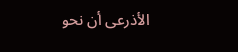الأذرعى أن نحو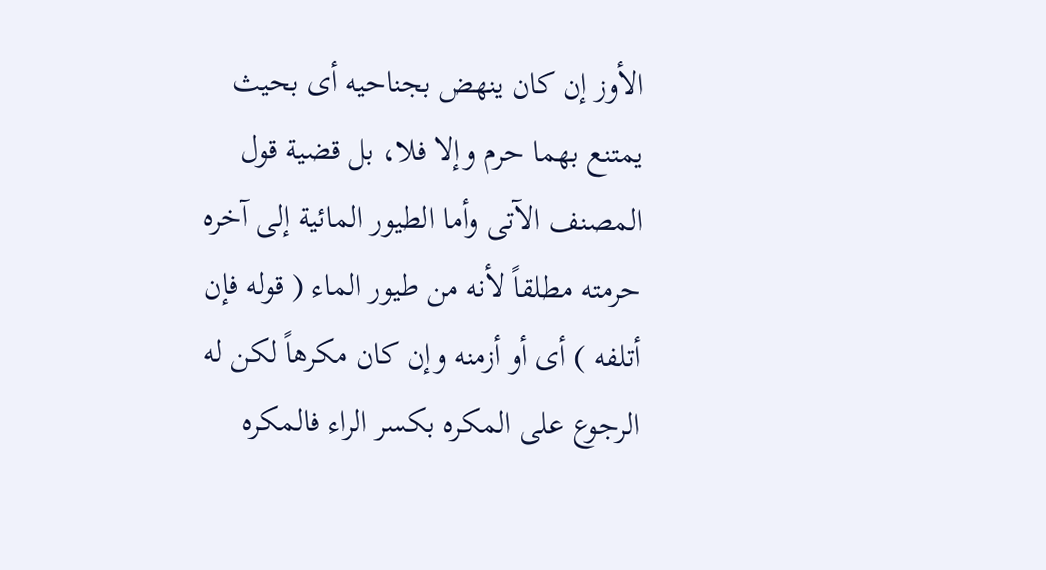الأوز إن كان ينهض بجناحيه أى بحيث يمتنع بهما حرم وإلا فلا، بل قضية قول المصنف الآتى وأما الطيور المائية إلى آخره حرمته مطلقاً لأنه من طيور الماء ( قوله فإن أتلفه ) أى أو أزمنه وإن كان مكرهاً لكن له الرجوع على المكره بكسر الراء فالمكره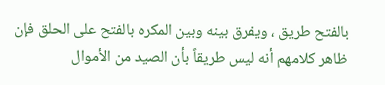بالفتح طريق ، ويفرق بينه وبين المكره بالفتح على الحلق فإن ظاهر كلامهم أنه ليس طريقاً بأن الصيد من الأموال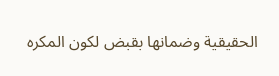الحقيقية وضمانها بقبض لكون المكره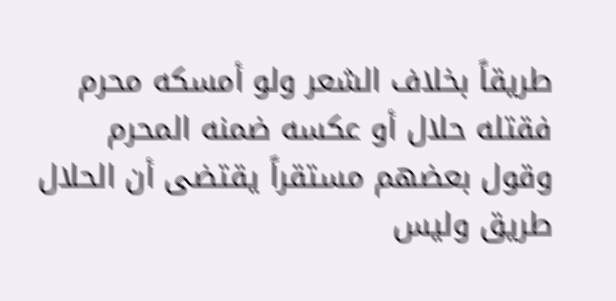طريقاً بخلاف الشعر ولو أمسكه محرم فقتله حلال أو عكسه ضمنه المحرم وقول بعضهم مستقراً يقتضى أن الحلال طريق وليس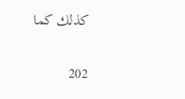كذلك كما

202